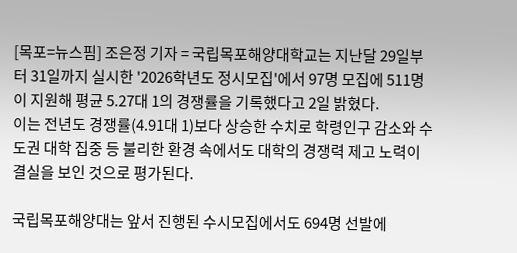[목포=뉴스핌] 조은정 기자 = 국립목포해양대학교는 지난달 29일부터 31일까지 실시한 '2026학년도 정시모집'에서 97명 모집에 511명이 지원해 평균 5.27대 1의 경쟁률을 기록했다고 2일 밝혔다.
이는 전년도 경쟁률(4.91대 1)보다 상승한 수치로 학령인구 감소와 수도권 대학 집중 등 불리한 환경 속에서도 대학의 경쟁력 제고 노력이 결실을 보인 것으로 평가된다.

국립목포해양대는 앞서 진행된 수시모집에서도 694명 선발에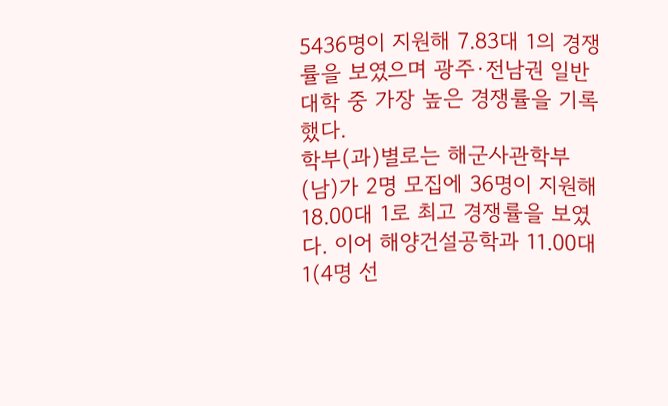5436명이 지원해 7.83대 1의 경쟁률을 보였으며 광주·전남권 일반대학 중 가장 높은 경쟁률을 기록했다.
학부(과)별로는 해군사관학부(남)가 2명 모집에 36명이 지원해 18.00대 1로 최고 경쟁률을 보였다. 이어 해양건설공학과 11.00대 1(4명 선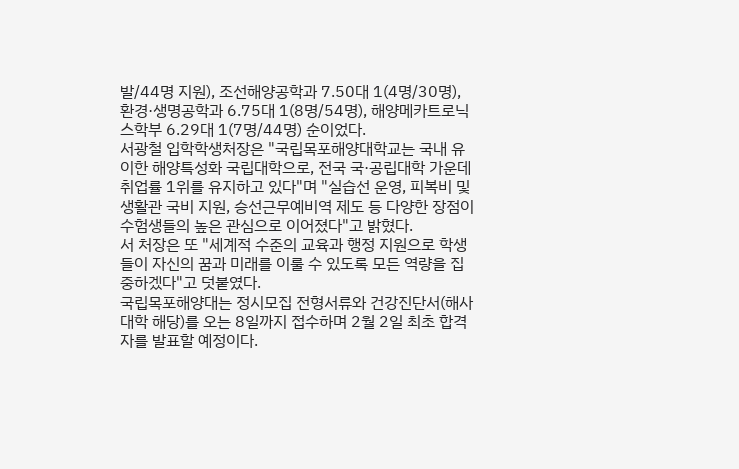발/44명 지원), 조선해양공학과 7.50대 1(4명/30명), 환경·생명공학과 6.75대 1(8명/54명), 해양메카트로닉스학부 6.29대 1(7명/44명) 순이었다.
서광철 입학학생처장은 "국립목포해양대학교는 국내 유이한 해양특성화 국립대학으로, 전국 국·공립대학 가운데 취업률 1위를 유지하고 있다"며 "실습선 운영, 피복비 및 생활관 국비 지원, 승선근무예비역 제도 등 다양한 장점이 수험생들의 높은 관심으로 이어졌다"고 밝혔다.
서 처장은 또 "세계적 수준의 교육과 행정 지원으로 학생들이 자신의 꿈과 미래를 이룰 수 있도록 모든 역량을 집중하겠다"고 덧붙였다.
국립목포해양대는 정시모집 전형서류와 건강진단서(해사대학 해당)를 오는 8일까지 접수하며 2월 2일 최초 합격자를 발표할 예정이다.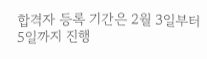합격자 등록 기간은 2월 3일부터 5일까지 진행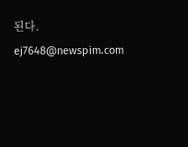된다.
ej7648@newspim.com